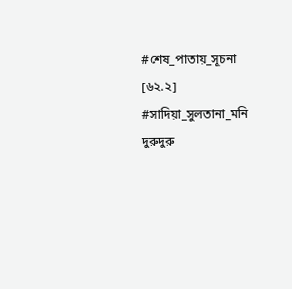#শেষ_পাতায়_সূচনা [৬২.২]
#সাদিয়া_সুলতানা_মনি
দুরুদুরু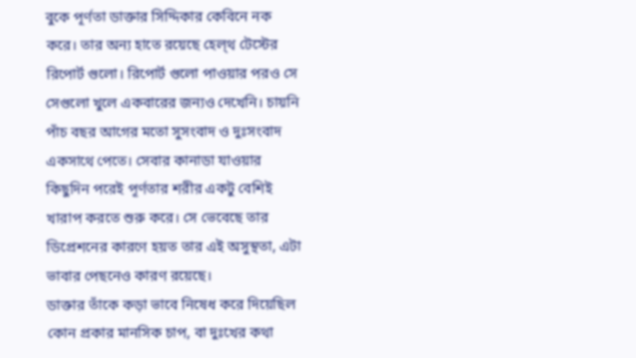বুকে পূর্ণতা ডাক্তার সিদ্দিকার কেবিনে নক করে। তার অন্য হাতে রয়েছে হেল্থ টেস্টের রিপোর্ট গুলো। রিপোর্ট গুলো পাওয়ার পরও সে সেগুলো খুলে একবারের জন্যও দেখেনি। চায়নি পাঁচ বছর আগের মতো সুসংবাদ ও দুঃসংবাদ একসাথে পেতে। সেবার কানাডা যাওয়ার কিছুদিন পরেই পূর্ণতার শরীর একটু বেশিই খারাপ করতে শুরু করে। সে ভেবেছে তার ডিপ্রেশনের কারণে হয়ত তার এই অসুস্থতা, এটা ভাবার পেছনেও কারণ রয়েছে।
ডাক্তার তাঁকে কড়া ভাবে নিষেধ করে দিয়েছিল কোন প্রকার মানসিক চাপ, বা দুঃখের কথা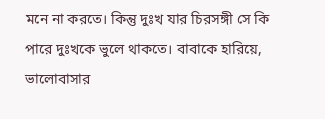মনে না করতে। কিন্তু দুঃখ যার চিরসঙ্গী সে কি পারে দুঃখকে ভুলে থাকতে। বাবাকে হারিয়ে, ভালোবাসার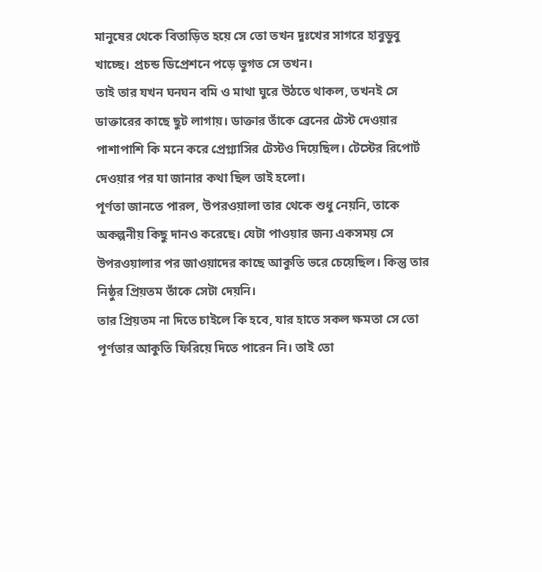মানুষের থেকে বিতাড়িত হয়ে সে তো তখন দুঃখের সাগরে হাবুডুবু খাচ্ছে। প্রচন্ড ডিপ্রেশনে পড়ে ভুগত সে তখন।
তাই তার যখন ঘনঘন বমি ও মাথা ঘুরে উঠতে থাকল, তখনই সে ডাক্তারের কাছে ছুট লাগায়। ডাক্তার তাঁকে ব্রেনের টেস্ট দেওয়ার পাশাপাশি কি মনে করে প্রেগ্ন্যাসির টেস্টও দিয়েছিল। টেস্টের রিপোর্ট দেওয়ার পর যা জানার কথা ছিল তাই হলো।
পূর্ণতা জানতে পারল, উপরওয়ালা তার থেকে শুধু নেয়নি, তাকে অকল্পনীয় কিছু দানও করেছে। যেটা পাওয়ার জন্য একসময় সে উপরওয়ালার পর জাওয়াদের কাছে আকুতি ভরে চেয়েছিল। কিন্তু তার নিষ্ঠুর প্রিয়তম তাঁকে সেটা দেয়নি।
তার প্রিয়তম না দিতে চাইলে কি হবে, যার হাতে সকল ক্ষমতা সে তো পূর্ণতার আকুতি ফিরিয়ে দিতে পারেন নি। তাই তো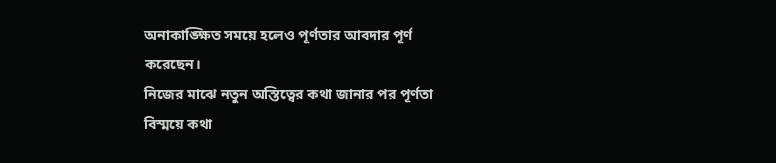অনাকাঙ্ক্ষিত সময়ে হলেও পূর্ণতার আবদার পূর্ণ করেছেন।
নিজের মাঝে নতুন অস্তিত্বের কথা জানার পর পূর্ণতা বিস্ময়ে কথা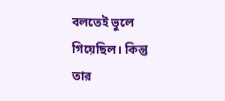বলতেই ভুলে গিয়েছিল। কিন্তু তার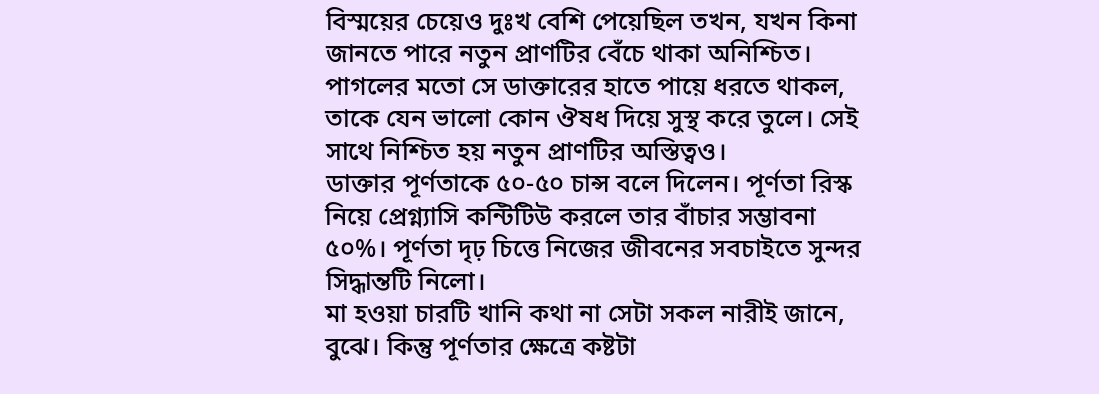বিস্ময়ের চেয়েও দুঃখ বেশি পেয়েছিল তখন, যখন কিনা জানতে পারে নতুন প্রাণটির বেঁচে থাকা অনিশ্চিত। পাগলের মতো সে ডাক্তারের হাতে পায়ে ধরতে থাকল, তাকে যেন ভালো কোন ঔষধ দিয়ে সুস্থ করে তুলে। সেই সাথে নিশ্চিত হয় নতুন প্রাণটির অস্তিত্বও।
ডাক্তার পূর্ণতাকে ৫০-৫০ চান্স বলে দিলেন। পূর্ণতা রিস্ক নিয়ে প্রেগ্ন্যাসি কন্টিটিউ করলে তার বাঁচার সম্ভাবনা ৫০%। পূর্ণতা দৃঢ় চিত্তে নিজের জীবনের সবচাইতে সুন্দর সিদ্ধান্তটি নিলো।
মা হওয়া চারটি খানি কথা না সেটা সকল নারীই জানে, বুঝে। কিন্তু পূর্ণতার ক্ষেত্রে কষ্টটা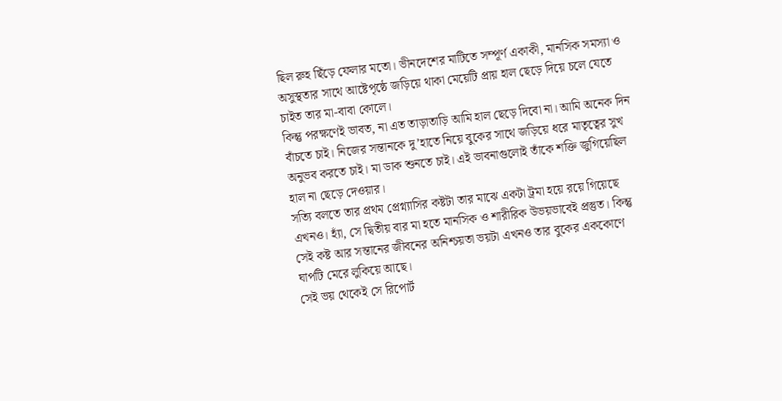ছিল রুহ ছিঁড়ে ফেলার মতো। ভীনদেশের মাটিতে সম্পূর্ণ একাকী, মানসিক সমস্যা ও অসুস্থতার সাথে আষ্টেপৃষ্ঠে জড়িয়ে থাকা মেয়েটি প্রায় হাল ছেড়ে দিয়ে চলে যেতে চাইত তার মা-বাবা কোলে।
কিন্তু পরক্ষণেই ভাবত, না এত তাড়াতাড়ি আমি হাল ছেড়ে দিবো না। আমি অনেক দিন বাঁচতে চাই। নিজের সন্তানকে দু’হাতে নিয়ে বুকের সাথে জড়িয়ে ধরে মাতৃত্বের সুখ অনুভব করতে চাই। মা ডাক শুনতে চাই। এই ভাবনাগুলোই তাঁকে শক্তি জুগিয়েছিল হাল না ছেড়ে দেওয়ার।
সত্যি বলতে তার প্রথম প্রেগ্ন্যাসির কষ্টটা তার মাঝে একটা ট্রমা হয়ে রয়ে গিয়েছে এখনও। হ্যাঁ, সে দ্বিতীয় বার মা হতে মানসিক ও শারীরিক উভয়ভাবেই প্রস্তুত। কিন্তু সেই কষ্ট আর সন্তানের জীবনের অনিশ্চয়তা ভয়টা এখনও তার বুকের এককোণে ঘাপটি মেরে লুকিয়ে আছে।
সেই ভয় থেকেই সে রিপোর্ট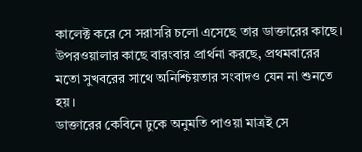কালেক্ট করে সে সরাসরি চলো এসেছে তার ডাক্তারের কাছে। উপরওয়ালার কাছে বারংবার প্রার্থনা করছে, প্রথমবারের মতো সুখবরের সাথে অনিশ্চিয়তার সংবাদও যেন না শুনতে হয়।
ডাক্তারের কেবিনে ঢুকে অনুমতি পাওয়া মাত্রই সে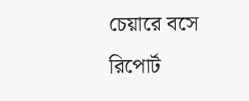চেয়ারে বসে রিপোর্ট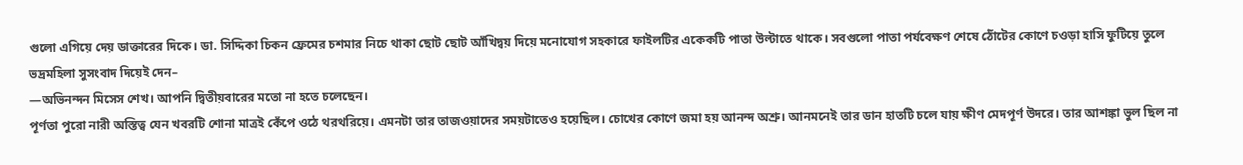গুলো এগিয়ে দেয় ডাক্তারের দিকে। ডা. সিদ্দিকা চিকন ফ্রেমের চশমার নিচে থাকা ছোট ছোট আঁখিদ্বয় দিয়ে মনোযোগ সহকারে ফাইলটির একেকটি পাতা উল্টাতে থাকে। সবগুলো পাতা পর্যবেক্ষণ শেষে ঠোঁটের কোণে চওড়া হাসি ফুটিয়ে তুলে ভদ্রমহিলা সুসংবাদ দিয়েই দেন–
—অভিনন্দন মিসেস শেখ। আপনি দ্বিতীয়বারের মতো না হতে চলেছেন।
পূর্ণতা পুরো নারী অস্তিত্ব যেন খবরটি শোনা মাত্রই কেঁপে ওঠে থরথরিয়ে। এমনটা তার তাজওয়াদের সময়টাতেও হয়েছিল। চোখের কোণে জমা হয় আনন্দ অশ্রু। আনমনেই তার ডান হাতটি চলে যায় ক্ষীণ মেদপূর্ণ উদরে। তার আশঙ্কা ভুল ছিল না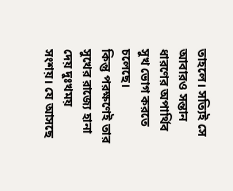তাহলে। সত্যিই সে আবারও সন্তান ধারণের অপার্থিব সুখ ভোগ করতে চলেছে।
কিন্তু পরক্ষণেই তার সুখের রাজ্যে হানা দেয় দুঃখময় সংশয়। যে আসছে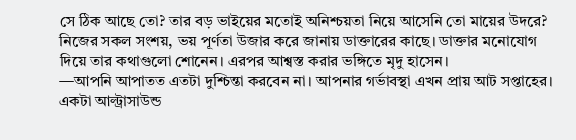সে ঠিক আছে তো? তার বড় ভাইয়ের মতোই অনিশ্চয়তা নিয়ে আসেনি তো মায়ের উদরে?
নিজের সকল সংশয়, ভয় পূর্ণতা উজার করে জানায় ডাক্তারের কাছে। ডাক্তার মনোযোগ দিয়ে তার কথাগুলো শোনেন। এরপর আশ্বস্ত করার ভঙ্গিতে মৃদু হাসেন।
—আপনি আপাতত এতটা দুশ্চিন্তা করবেন না। আপনার গর্ভাবস্থা এখন প্রায় আট সপ্তাহের। একটা আল্ট্রাসাউন্ড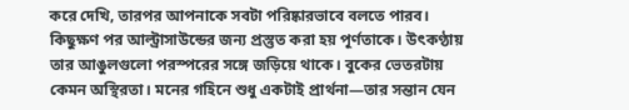করে দেখি, তারপর আপনাকে সবটা পরিষ্কারভাবে বলতে পারব।
কিছুক্ষণ পর আল্ট্রাসাউন্ডের জন্য প্রস্তুত করা হয় পূর্ণতাকে। উৎকণ্ঠায় তার আঙুলগুলো পরস্পরের সঙ্গে জড়িয়ে থাকে। বুকের ভেতরটায় কেমন অস্থিরতা। মনের গহিনে শুধু একটাই প্রার্থনা—তার সন্তান যেন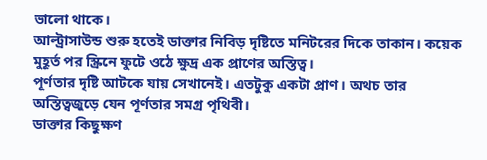ভালো থাকে।
আল্ট্রাসাউন্ড শুরু হতেই ডাক্তার নিবিড় দৃষ্টিতে মনিটরের দিকে তাকান। কয়েক মুহূর্ত পর স্ক্রিনে ফুটে ওঠে ক্ষুদ্র এক প্রাণের অস্তিত্ব।
পূর্ণতার দৃষ্টি আটকে যায় সেখানেই। এতটুকু একটা প্রাণ। অথচ তার অস্তিত্বজুড়ে যেন পূর্ণতার সমগ্র পৃথিবী।
ডাক্তার কিছুক্ষণ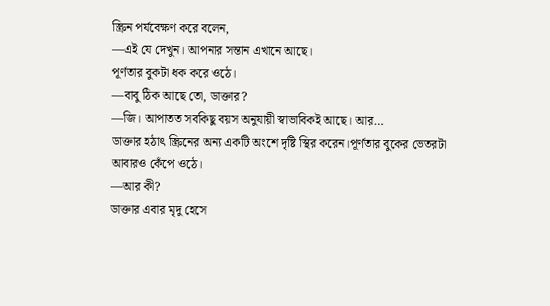স্ক্রিন পর্যবেক্ষণ করে বলেন,
—এই যে দেখুন। আপনার সন্তান এখানে আছে।
পূর্ণতার বুকটা ধক করে ওঠে।
—বাবু ঠিক আছে তো, ডাক্তার?
—জি। আপাতত সবকিছু বয়স অনুযায়ী স্বাভাবিকই আছে। আর…
ডাক্তার হঠাৎ স্ক্রিনের অন্য একটি অংশে দৃষ্টি স্থির করেন।পূর্ণতার বুকের ভেতরটা আবারও কেঁপে ওঠে।
—আর কী?
ডাক্তার এবার মৃদু হেসে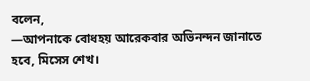বলেন,
—আপনাকে বোধহয় আরেকবার অভিনন্দন জানাতে হবে, মিসেস শেখ।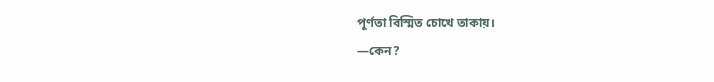পূর্ণতা বিস্মিত চোখে তাকায়।
—কেন?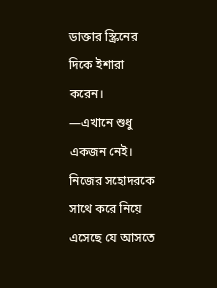ডাক্তার স্ক্রিনের দিকে ইশারা করেন।
—এখানে শুধু একজন নেই। নিজের সহোদরকে সাথে করে নিয়ে এসেছে যে আসতে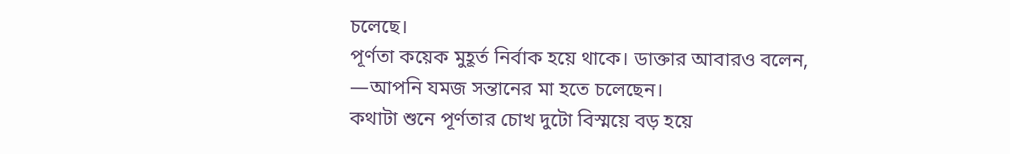চলেছে।
পূর্ণতা কয়েক মুহূর্ত নির্বাক হয়ে থাকে। ডাক্তার আবারও বলেন,
—আপনি যমজ সন্তানের মা হতে চলেছেন।
কথাটা শুনে পূর্ণতার চোখ দুটো বিস্ময়ে বড় হয়ে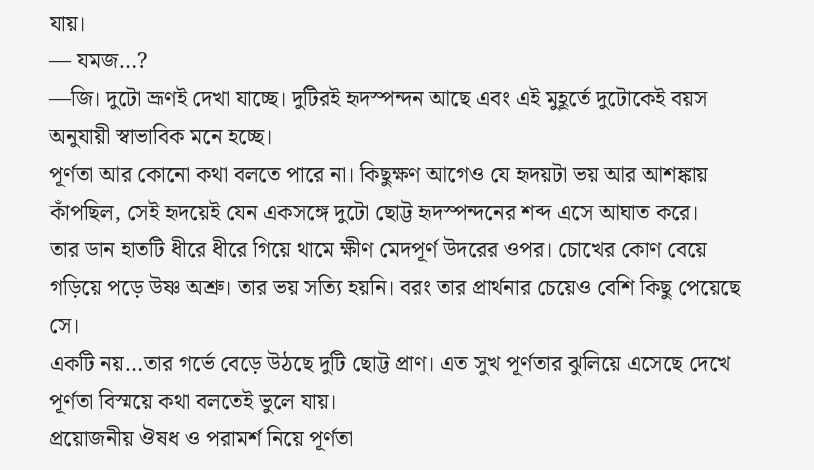যায়।
— যমজ…?
—জি। দুটো ভ্রূণই দেখা যাচ্ছে। দুটিরই হৃদস্পন্দন আছে এবং এই মুহূর্তে দুটোকেই বয়স অনুযায়ী স্বাভাবিক মনে হচ্ছে।
পূর্ণতা আর কোনো কথা বলতে পারে না। কিছুক্ষণ আগেও যে হৃদয়টা ভয় আর আশঙ্কায় কাঁপছিল, সেই হৃদয়েই যেন একসঙ্গে দুটো ছোট্ট হৃদস্পন্দনের শব্দ এসে আঘাত করে।
তার ডান হাতটি ধীরে ধীরে গিয়ে থামে ক্ষীণ মেদপূর্ণ উদরের ওপর। চোখের কোণ বেয়ে গড়িয়ে পড়ে উষ্ণ অশ্রু। তার ভয় সত্যি হয়নি। বরং তার প্রার্থনার চেয়েও বেশি কিছু পেয়েছে সে।
একটি নয়…তার গর্ভে বেড়ে উঠছে দুটি ছোট্ট প্রাণ। এত সুখ পূর্ণতার ঝুলিয়ে এসেছে দেখে পূর্ণতা বিস্ময়ে কথা বলতেই ভুলে যায়।
প্রয়োজনীয় ঔষধ ও পরামর্শ নিয়ে পূর্ণতা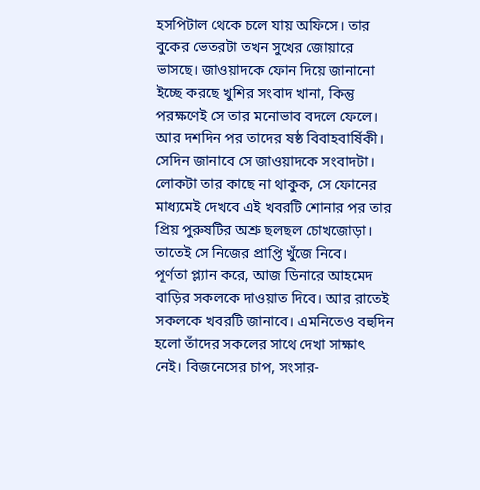হসপিটাল থেকে চলে যায় অফিসে। তার বুকের ভেতরটা তখন সুখের জোয়ারে ভাসছে। জাওয়াদকে ফোন দিয়ে জানানো ইচ্ছে করছে খুশির সংবাদ খানা, কিন্তু পরক্ষণেই সে তার মনোভাব বদলে ফেলে। আর দশদিন পর তাদের ষষ্ঠ বিবাহবার্ষিকী। সেদিন জানাবে সে জাওয়াদকে সংবাদটা। লোকটা তার কাছে না থাকুক, সে ফোনের মাধ্যমেই দেখবে এই খবরটি শোনার পর তার প্রিয় পুরুষটির অশ্রু ছলছল চোখজোড়া। তাতেই সে নিজের প্রাপ্তি খুঁজে নিবে।
পূর্ণতা প্ল্যান করে, আজ ডিনারে আহমেদ বাড়ির সকলকে দাওয়াত দিবে। আর রাতেই সকলকে খবরটি জানাবে। এমনিতেও বহুদিন হলো তাঁদের সকলের সাথে দেখা সাক্ষাৎ নেই। বিজনেসের চাপ, সংসার-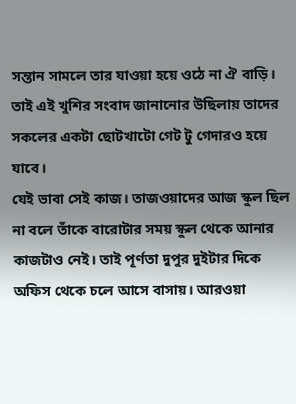সন্তান সামলে তার যাওয়া হয়ে ওঠে না ঐ বাড়ি। তাই এই খুশির সংবাদ জানানোর উছিলায় তাদের সকলের একটা ছোটখাটো গেট টু গেদারও হয়ে যাবে।
যেই ভাবা সেই কাজ। তাজওয়াদের আজ স্কুল ছিল না বলে তাঁকে বারোটার সময় স্কুল থেকে আনার কাজটাও নেই। তাই পূর্ণতা দুপুর দুইটার দিকে অফিস থেকে চলে আসে বাসায়। আরওয়া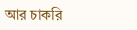আর চাকরি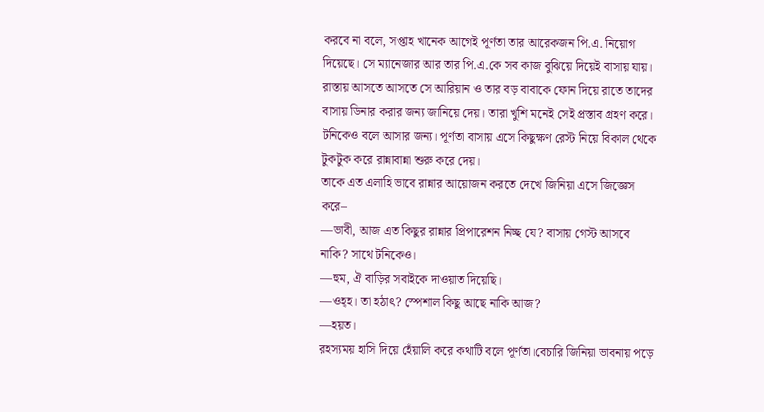করবে না বলে, সপ্তাহ খানেক আগেই পূর্ণতা তার আরেকজন পি.এ. নিয়োগ দিয়েছে। সে ম্যানেজার আর তার পি.এ.কে সব কাজ বুঝিয়ে দিয়েই বাসায় যায়।
রাস্তায় আসতে আসতে সে আরিয়ান ও তার বড় বাবাকে ফোন দিয়ে রাতে তাদের বাসায় ডিনার করার জন্য জানিয়ে দেয়। তারা খুশি মনেই সেই প্রস্তাব গ্রহণ করে। টনিকেও বলে আসার জন্য। পূর্ণতা বাসায় এসে কিছুক্ষণ রেস্ট নিয়ে বিকাল থেকে টুকটুক করে রান্নাবান্না শুরু করে দেয়।
তাকে এত এলাহি ভাবে রান্নার আয়োজন করতে দেখে জিনিয়া এসে জিজ্ঞেস করে–
—ভাবী, আজ এত কিছুর রান্নার প্রিপারেশন নিচ্ছ যে? বাসায় গেস্ট আসবে নাকি? সাথে টনিকেও।
—হুম, ঐ বাড়ির সবাইকে দাওয়াত দিয়েছি।
—ওহ্হ। তা হঠাৎ? স্পেশাল কিছু আছে নাকি আজ?
—হয়ত।
রহস্যময় হাসি দিয়ে হেঁয়ালি করে কথাটি বলে পূর্ণতা।বেচারি জিনিয়া ভাবনায় পড়ে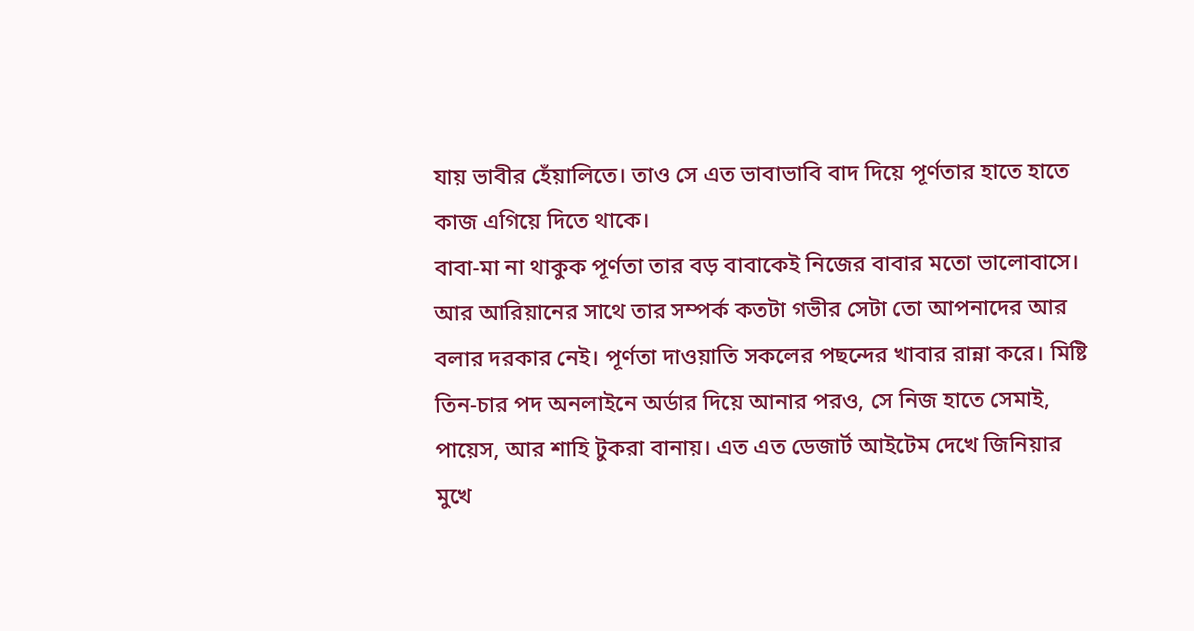যায় ভাবীর হেঁয়ালিতে। তাও সে এত ভাবাভাবি বাদ দিয়ে পূর্ণতার হাতে হাতে কাজ এগিয়ে দিতে থাকে।
বাবা-মা না থাকুক পূর্ণতা তার বড় বাবাকেই নিজের বাবার মতো ভালোবাসে। আর আরিয়ানের সাথে তার সম্পর্ক কতটা গভীর সেটা তো আপনাদের আর বলার দরকার নেই। পূর্ণতা দাওয়াতি সকলের পছন্দের খাবার রান্না করে। মিষ্টি তিন-চার পদ অনলাইনে অর্ডার দিয়ে আনার পরও, সে নিজ হাতে সেমাই, পায়েস, আর শাহি টুকরা বানায়। এত এত ডেজার্ট আইটেম দেখে জিনিয়ার মুখে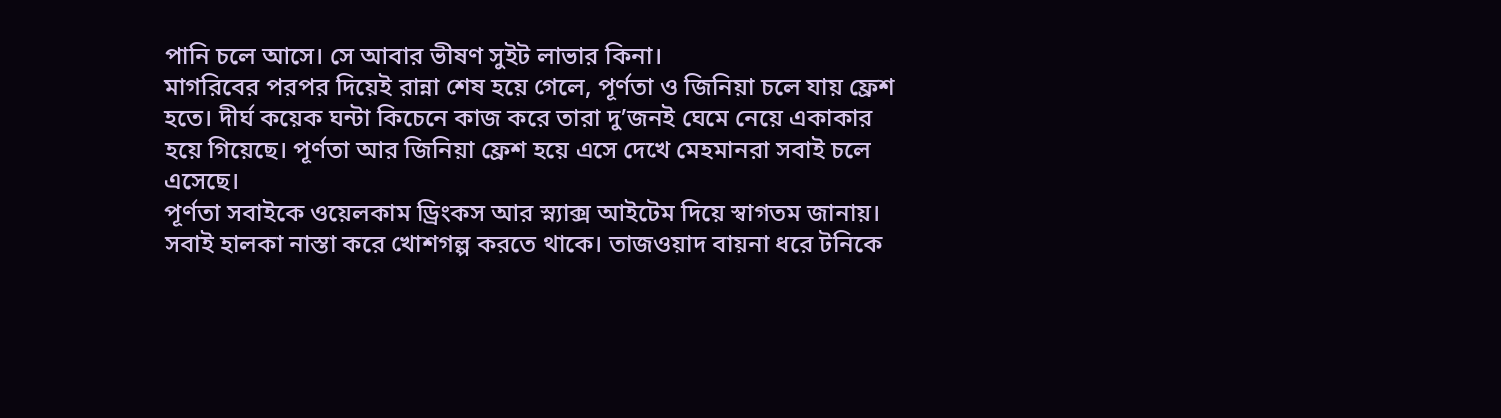পানি চলে আসে। সে আবার ভীষণ সুইট লাভার কিনা।
মাগরিবের পরপর দিয়েই রান্না শেষ হয়ে গেলে, পূর্ণতা ও জিনিয়া চলে যায় ফ্রেশ হতে। দীর্ঘ কয়েক ঘন্টা কিচেনে কাজ করে তারা দু’জনই ঘেমে নেয়ে একাকার হয়ে গিয়েছে। পূর্ণতা আর জিনিয়া ফ্রেশ হয়ে এসে দেখে মেহমানরা সবাই চলে এসেছে।
পূর্ণতা সবাইকে ওয়েলকাম ড্রিংকস আর স্ন্যাক্স আইটেম দিয়ে স্বাগতম জানায়। সবাই হালকা নাস্তা করে খোশগল্প করতে থাকে। তাজওয়াদ বায়না ধরে টনিকে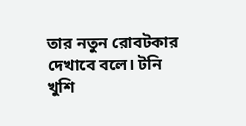তার নতুন রোবটকার দেখাবে বলে। টনি খুশি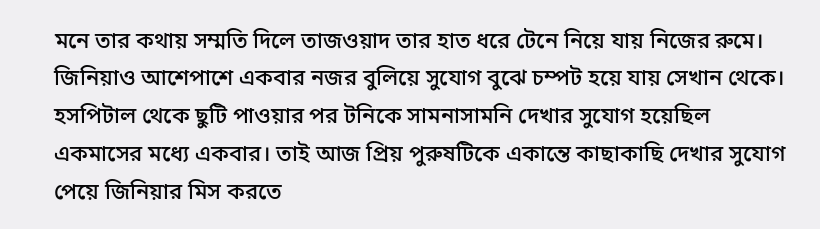মনে তার কথায় সম্মতি দিলে তাজওয়াদ তার হাত ধরে টেনে নিয়ে যায় নিজের রুমে।
জিনিয়াও আশেপাশে একবার নজর বুলিয়ে সুযোগ বুঝে চম্পট হয়ে যায় সেখান থেকে। হসপিটাল থেকে ছুটি পাওয়ার পর টনিকে সামনাসামনি দেখার সুযোগ হয়েছিল একমাসের মধ্যে একবার। তাই আজ প্রিয় পুরুষটিকে একান্তে কাছাকাছি দেখার সুযোগ পেয়ে জিনিয়ার মিস করতে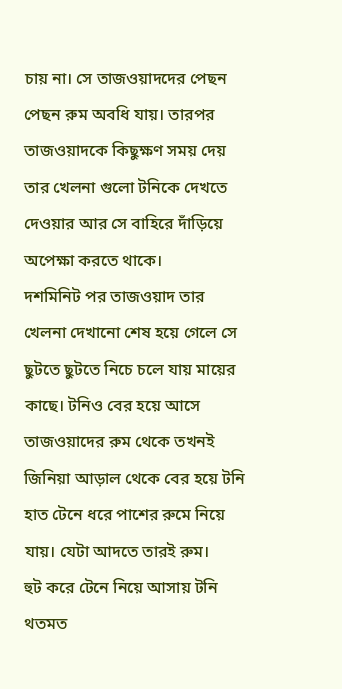চায় না। সে তাজওয়াদদের পেছন পেছন রুম অবধি যায়। তারপর তাজওয়াদকে কিছুক্ষণ সময় দেয় তার খেলনা গুলো টনিকে দেখতে দেওয়ার আর সে বাহিরে দাঁড়িয়ে অপেক্ষা করতে থাকে।
দশমিনিট পর তাজওয়াদ তার খেলনা দেখানো শেষ হয়ে গেলে সে ছুটতে ছুটতে নিচে চলে যায় মায়ের কাছে। টনিও বের হয়ে আসে তাজওয়াদের রুম থেকে তখনই জিনিয়া আড়াল থেকে বের হয়ে টনি হাত টেনে ধরে পাশের রুমে নিয়ে যায়। যেটা আদতে তারই রুম।
হুট করে টেনে নিয়ে আসায় টনি থতমত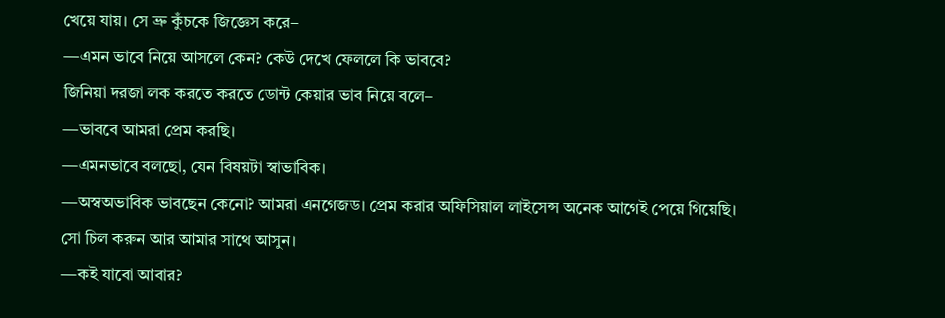খেয়ে যায়। সে ভ্রু কুঁচকে জিজ্ঞেস করে–
—এমন ভাবে নিয়ে আসলে কেন? কেউ দেখে ফেললে কি ভাববে?
জিনিয়া দরজা লক করতে করতে ডোন্ট কেয়ার ভাব নিয়ে বলে–
—ভাববে আমরা প্রেম করছি।
—এমনভাবে বলছো, যেন বিষয়টা স্বাভাবিক।
—অস্বঅভাবিক ভাবছেন কেনো? আমরা এনগেজড। প্রেম করার অফিসিয়াল লাইসেন্স অনেক আগেই পেয়ে গিয়েছি। সো চিল করুন আর আমার সাথে আসুন।
—কই যাবো আবার?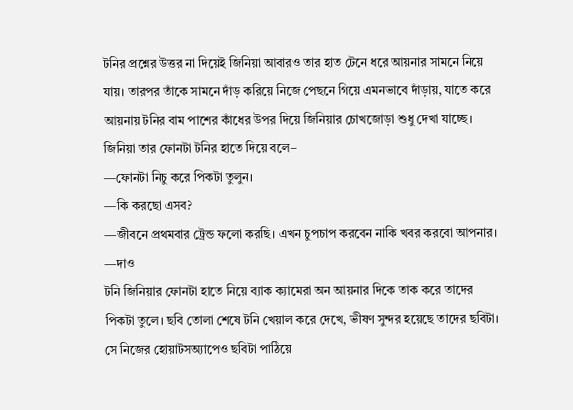টনির প্রশ্নের উত্তর না দিয়েই জিনিয়া আবারও তার হাত টেনে ধরে আয়নার সামনে নিয়ে যায়। তারপর তাঁকে সামনে দাঁড় করিয়ে নিজে পেছনে গিয়ে এমনভাবে দাঁড়ায়, যাতে করে আয়নায় টনির বাম পাশের কাঁধের উপর দিয়ে জিনিয়ার চোখজোড়া শুধু দেখা যাচ্ছে।
জিনিয়া তার ফোনটা টনির হাতে দিয়ে বলে–
—ফোনটা নিচু করে পিকটা তুলুন।
—কি করছো এসব?
—জীবনে প্রথমবার ট্রেন্ড ফলো করছি। এখন চুপচাপ করবেন নাকি খবর করবো আপনার।
—দাও
টনি জিনিয়ার ফোনটা হাতে নিয়ে ব্যাক ক্যামেরা অন আয়নার দিকে তাক করে তাদের পিকটা তুলে। ছবি তোলা শেষে টনি খেয়াল করে দেখে, ভীষণ সুন্দর হয়েছে তাদের ছবিটা। সে নিজের হোয়াটসঅ্যাপেও ছবিটা পাঠিয়ে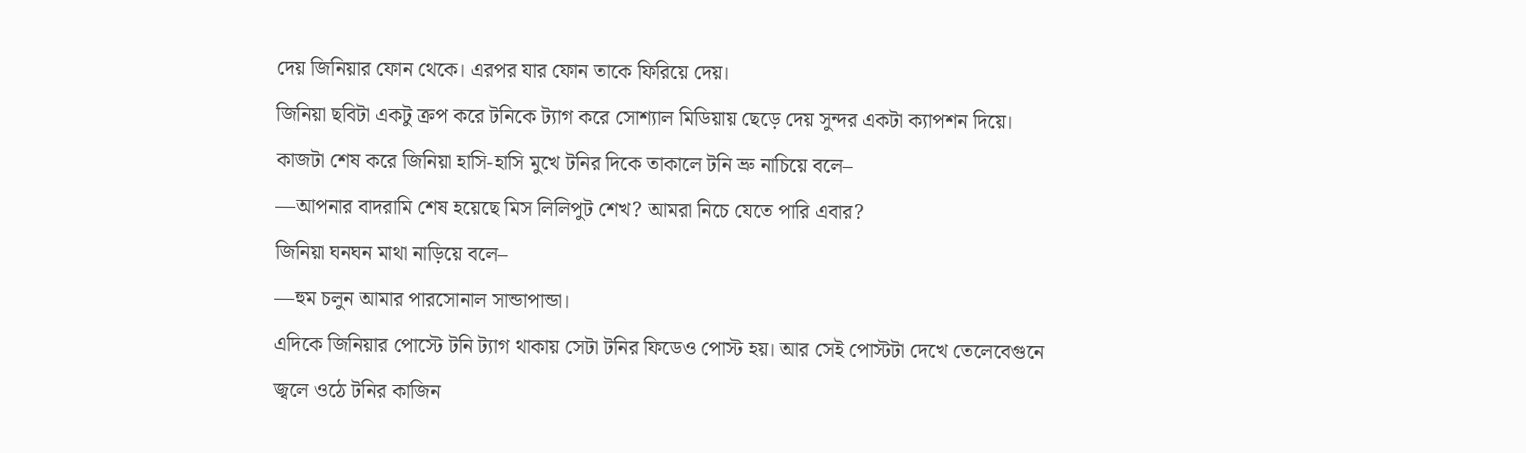দেয় জিনিয়ার ফোন থেকে। এরপর যার ফোন তাকে ফিরিয়ে দেয়।
জিনিয়া ছবিটা একটু ক্রপ করে টনিকে ট্যাগ করে সোশ্যাল মিডিয়ায় ছেড়ে দেয় সুন্দর একটা ক্যাপশন দিয়ে। কাজটা শেষ করে জিনিয়া হাসি-হাসি মুখে টনির দিকে তাকালে টনি ভ্রু নাচিয়ে বলে–
—আপনার বাদরামি শেষ হয়েছে মিস লিলিপুট শেখ? আমরা নিচে যেতে পারি এবার?
জিনিয়া ঘনঘন মাথা নাড়িয়ে বলে–
—হুম চলুন আমার পারসোনাল সান্ডাপান্ডা।
এদিকে জিনিয়ার পোস্টে টনি ট্যাগ থাকায় সেটা টনির ফিডেও পোস্ট হয়। আর সেই পোস্টটা দেখে তেলেবেগুনে জ্বলে ওঠে টনির কাজিন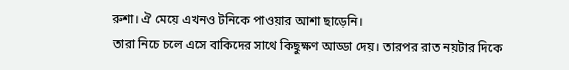রুশা। ঐ মেয়ে এখনও টনিকে পাওয়ার আশা ছাড়েনি।
তারা নিচে চলে এসে বাকিদের সাথে কিছুক্ষণ আড্ডা দেয়। তারপর রাত নয়টার দিকে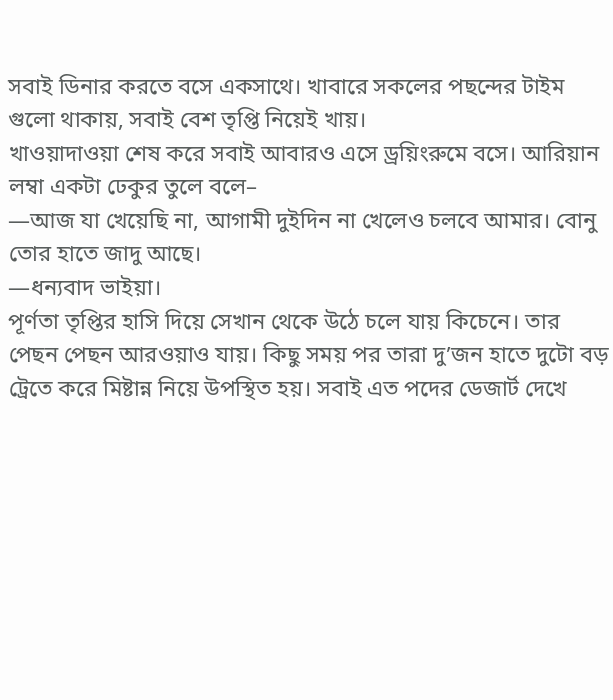সবাই ডিনার করতে বসে একসাথে। খাবারে সকলের পছন্দের টাইম গুলো থাকায়, সবাই বেশ তৃপ্তি নিয়েই খায়।
খাওয়াদাওয়া শেষ করে সবাই আবারও এসে ড্রয়িংরুমে বসে। আরিয়ান লম্বা একটা ঢেকুর তুলে বলে–
—আজ যা খেয়েছি না, আগামী দুইদিন না খেলেও চলবে আমার। বোনু তোর হাতে জাদু আছে।
—ধন্যবাদ ভাইয়া।
পূর্ণতা তৃপ্তির হাসি দিয়ে সেখান থেকে উঠে চলে যায় কিচেনে। তার পেছন পেছন আরওয়াও যায়। কিছু সময় পর তারা দু’জন হাতে দুটো বড় ট্রেতে করে মিষ্টান্ন নিয়ে উপস্থিত হয়। সবাই এত পদের ডেজার্ট দেখে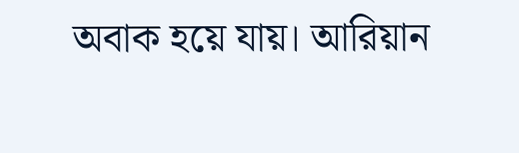অবাক হয়ে যায়। আরিয়ান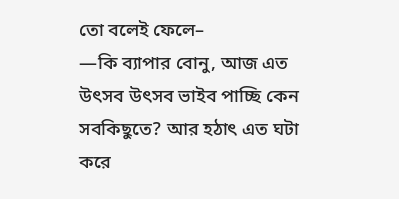তো বলেই ফেলে–
—কি ব্যাপার বোনু, আজ এত উৎসব উৎসব ভাইব পাচ্ছি কেন সবকিছুতে? আর হঠাৎ এত ঘটা করে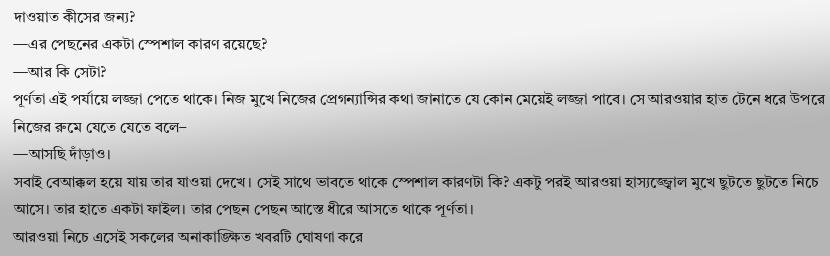দাওয়াত কীসের জন্য?
—এর পেছনের একটা স্পেশাল কারণ রয়েছে?
—আর কি সেটা?
পূর্ণতা এই পর্যায়ে লজ্জা পেতে থাকে। নিজ মুখে নিজের প্রেগন্যান্সির কথা জানাতে যে কোন মেয়েই লজ্জা পাবে। সে আরওয়ার হাত টেনে ধরে উপরে নিজের রুমে যেতে যেতে বলে–
—আসছি দাঁড়াও।
সবাই বেআক্কল হয়ে যায় তার যাওয়া দেখে। সেই সাথে ভাবতে থাকে স্পেশাল কারণটা কি? একটু পরই আরওয়া হাস্যজ্জ্বোল মুখে ছুটতে ছুটতে নিচে আসে। তার হাতে একটা ফাইল। তার পেছন পেছন আস্তে ধীরে আসতে থাকে পূর্ণতা।
আরওয়া নিচে এসেই সকলের অনাকাঙ্ক্ষিত খবরটি ঘোষণা করে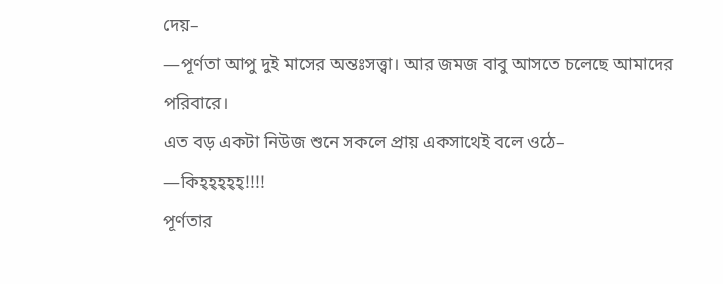দেয়–
—পূর্ণতা আপু দুই মাসের অন্তঃসত্ত্বা। আর জমজ বাবু আসতে চলেছে আমাদের পরিবারে।
এত বড় একটা নিউজ শুনে সকলে প্রায় একসাথেই বলে ওঠে–
—কিহ্হ্হ্হ্হ্!!!!
পূর্ণতার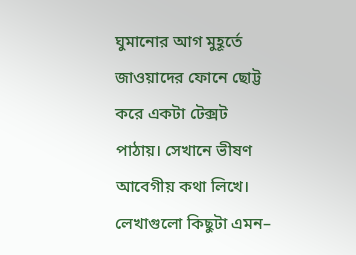ঘুমানোর আগ মুহূর্তে জাওয়াদের ফোনে ছোট্ট করে একটা টেক্সট পাঠায়। সেখানে ভীষণ আবেগীয় কথা লিখে। লেখাগুলো কিছুটা এমন–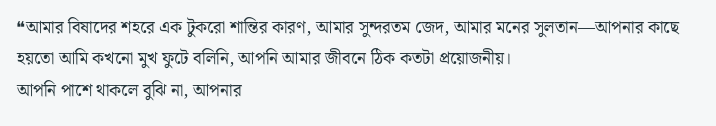❝আমার বিষাদের শহরে এক টুকরো শান্তির কারণ, আমার সুন্দরতম জেদ, আমার মনের সুলতান—আপনার কাছে হয়তো আমি কখনো মুখ ফুটে বলিনি, আপনি আমার জীবনে ঠিক কতটা প্রয়োজনীয়।
আপনি পাশে থাকলে বুঝি না, আপনার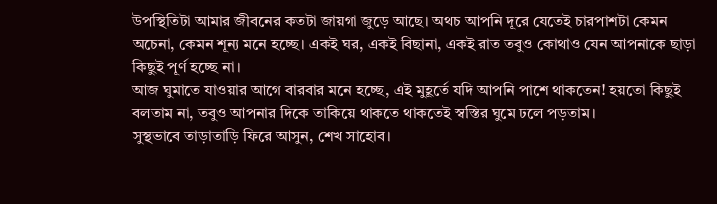উপস্থিতিটা আমার জীবনের কতটা জায়গা জুড়ে আছে। অথচ আপনি দূরে যেতেই চারপাশটা কেমন অচেনা, কেমন শূন্য মনে হচ্ছে। একই ঘর, একই বিছানা, একই রাত তবুও কোথাও যেন আপনাকে ছাড়া কিছুই পূর্ণ হচ্ছে না।
আজ ঘুমাতে যাওয়ার আগে বারবার মনে হচ্ছে, এই মুহূর্তে যদি আপনি পাশে থাকতেন! হয়তো কিছুই বলতাম না, তবুও আপনার দিকে তাকিয়ে থাকতে থাকতেই স্বস্তির ঘুমে ঢলে পড়তাম।
সুস্থভাবে তাড়াতাড়ি ফিরে আসুন, শেখ সাহোব।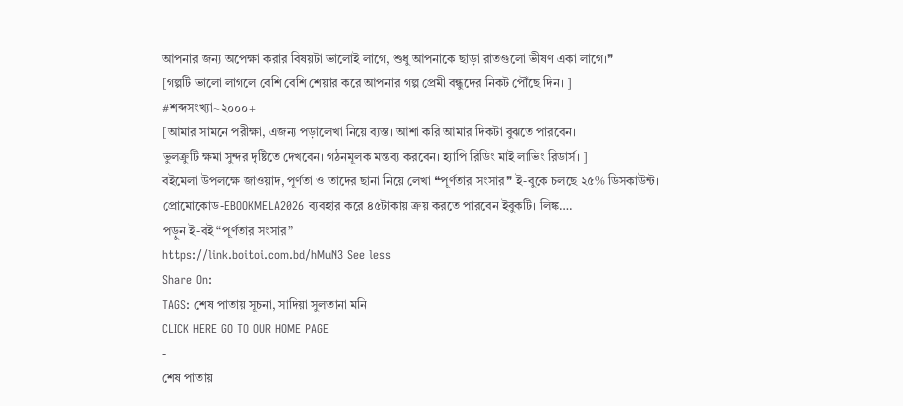আপনার জন্য অপেক্ষা করার বিষয়টা ভালোই লাগে, শুধু আপনাকে ছাড়া রাতগুলো ভীষণ একা লাগে।❞
[গল্পটি ভালো লাগলে বেশি বেশি শেয়ার করে আপনার গল্প প্রেমী বন্ধুদের নিকট পৌঁছে দিন। ]
#শব্দসংখ্যা~২০০০+
[আমার সামনে পরীক্ষা, এজন্য পড়ালেখা নিয়ে ব্যস্ত। আশা করি আমার দিকটা বুঝতে পারবেন।
ভুলক্রুটি ক্ষমা সুন্দর দৃষ্টিতে দেখবেন। গঠনমূলক মন্তব্য করবেন। হ্যাপি রিডিং মাই লাভিং রিডার্স। ]
বইমেলা উপলক্ষে জাওয়াদ, পূর্ণতা ও তাদের ছানা নিয়ে লেখা ❝পূর্ণতার সংসার❞ ই-বুকে চলছে ২৫% ডিসকাউন্ট। প্রোমোকোড-EBOOKMELA2026 ব্যবহার করে ৪৫টাকায় ক্রয় করতে পারবেন ইবুকটি। লিঙ্ক….
পড়ুন ই-বই “পূর্ণতার সংসার”
https://link.boitoi.com.bd/hMuN3 See less
Share On:
TAGS: শেষ পাতায় সূচনা, সাদিয়া সুলতানা মনি
CLICK HERE GO TO OUR HOME PAGE
-
শেষ পাতায়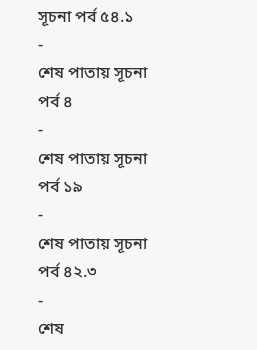সূচনা পর্ব ৫৪.১
-
শেষ পাতায় সূচনা পর্ব ৪
-
শেষ পাতায় সূচনা পর্ব ১৯
-
শেষ পাতায় সূচনা পর্ব ৪২.৩
-
শেষ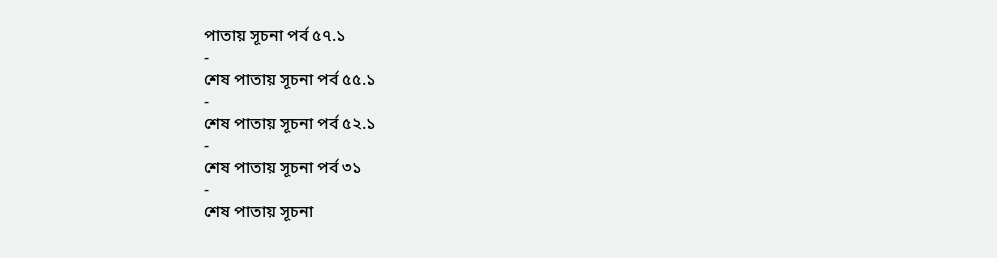পাতায় সূচনা পর্ব ৫৭.১
-
শেষ পাতায় সূচনা পর্ব ৫৫.১
-
শেষ পাতায় সূচনা পর্ব ৫২.১
-
শেষ পাতায় সূচনা পর্ব ৩১
-
শেষ পাতায় সূচনা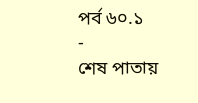পর্ব ৬০.১
-
শেষ পাতায়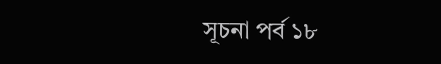সূচনা পর্ব ১৮